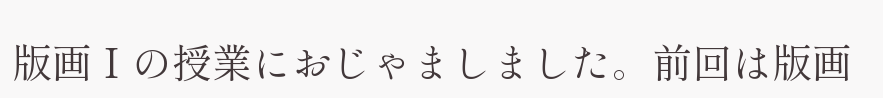版画Ⅰの授業におじゃましました。前回は版画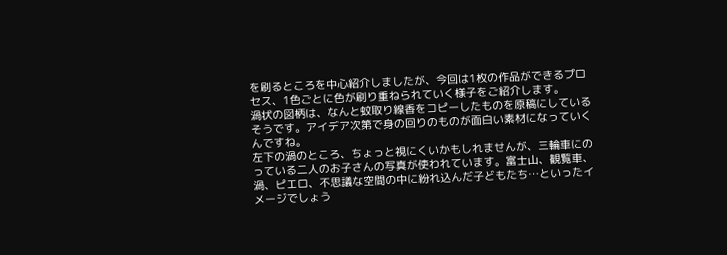を刷るところを中心紹介しましたが、今回は1枚の作品ができるプロセス、1色ごとに色が刷り重ねられていく様子をご紹介します。
渦状の図柄は、なんと蚊取り線香をコピーしたものを原稿にしているそうです。アイデア次第で身の回りのものが面白い素材になっていくんですね。
左下の渦のところ、ちょっと視にくいかもしれませんが、三輪車にのっている二人のお子さんの写真が使われています。富士山、観覧車、渦、ピエロ、不思議な空間の中に紛れ込んだ子どもたち…といったイメージでしょう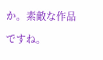か。素敵な作品ですね。